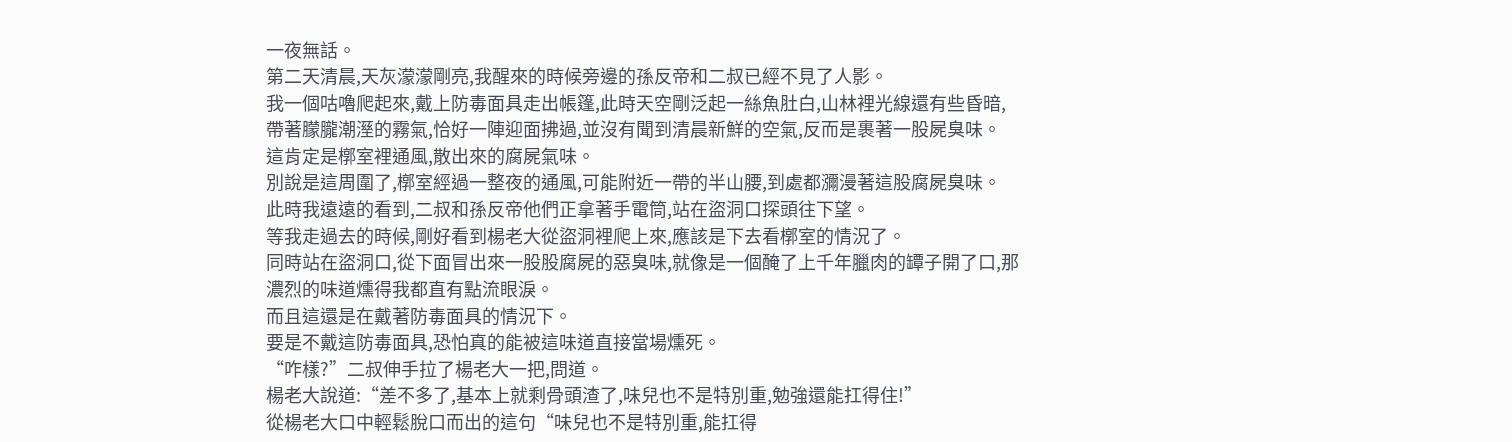一夜無話。
第二天清晨,天灰濛濛剛亮,我醒來的時候旁邊的孫反帝和二叔已經不見了人影。
我一個咕嚕爬起來,戴上防毒面具走出帳篷,此時天空剛泛起一絲魚肚白,山林裡光線還有些昏暗,帶著朦朧潮溼的霧氣,恰好一陣迎面拂過,並沒有聞到清晨新鮮的空氣,反而是裹著一股屍臭味。
這肯定是槨室裡通風,散出來的腐屍氣味。
別說是這周圍了,槨室經過一整夜的通風,可能附近一帶的半山腰,到處都瀰漫著這股腐屍臭味。
此時我遠遠的看到,二叔和孫反帝他們正拿著手電筒,站在盜洞口探頭往下望。
等我走過去的時候,剛好看到楊老大從盜洞裡爬上來,應該是下去看槨室的情況了。
同時站在盜洞口,從下面冒出來一股股腐屍的惡臭味,就像是一個醃了上千年臘肉的罈子開了口,那濃烈的味道燻得我都直有點流眼淚。
而且這還是在戴著防毒面具的情況下。
要是不戴這防毒面具,恐怕真的能被這味道直接當場燻死。
“咋樣?”二叔伸手拉了楊老大一把,問道。
楊老大說道:“差不多了,基本上就剩骨頭渣了,味兒也不是特別重,勉強還能扛得住!”
從楊老大口中輕鬆脫口而出的這句“味兒也不是特別重,能扛得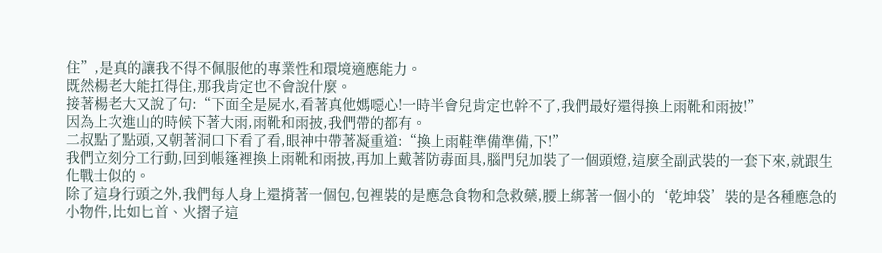住”,是真的讓我不得不佩服他的專業性和環境適應能力。
既然楊老大能扛得住,那我肯定也不會說什麼。
接著楊老大又說了句:“下面全是屍水,看著真他媽噁心!一時半會兒肯定也幹不了,我們最好還得換上雨靴和雨披!”
因為上次進山的時候下著大雨,雨靴和雨披,我們帶的都有。
二叔點了點頭,又朝著洞口下看了看,眼神中帶著凝重道:“換上雨鞋準備準備,下!”
我們立刻分工行動,回到帳篷裡換上雨靴和雨披,再加上戴著防毒面具,腦門兒加裝了一個頭燈,這麼全副武裝的一套下來,就跟生化戰士似的。
除了這身行頭之外,我們每人身上還揹著一個包,包裡裝的是應急食物和急救藥,腰上綁著一個小的‘乾坤袋’裝的是各種應急的小物件,比如匕首、火摺子這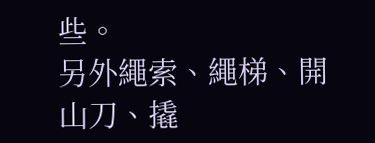些。
另外繩索、繩梯、開山刀、撬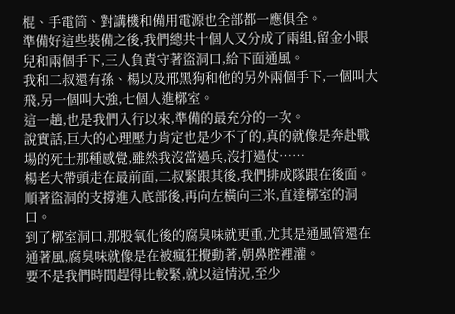棍、手電筒、對講機和備用電源也全部都一應俱全。
準備好這些裝備之後,我們總共十個人又分成了兩組,留金小眼兒和兩個手下,三人負責守著盜洞口,給下面通風。
我和二叔還有孫、楊以及邢黑狗和他的另外兩個手下,一個叫大飛,另一個叫大強,七個人進槨室。
這一趟,也是我們入行以來,準備的最充分的一次。
說實話,巨大的心理壓力肯定也是少不了的,真的就像是奔赴戰場的死士那種感覺,雖然我沒當過兵,沒打過仗……
楊老大帶頭走在最前面,二叔緊跟其後,我們排成隊跟在後面。
順著盜洞的支撐進入底部後,再向左橫向三米,直達槨室的洞口。
到了槨室洞口,那股氧化後的腐臭味就更重,尤其是通風管還在通著風,腐臭味就像是在被瘋狂攪動著,朝鼻腔裡灌。
要不是我們時間趕得比較緊,就以這情況,至少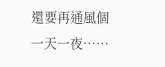還要再通風個一天一夜……